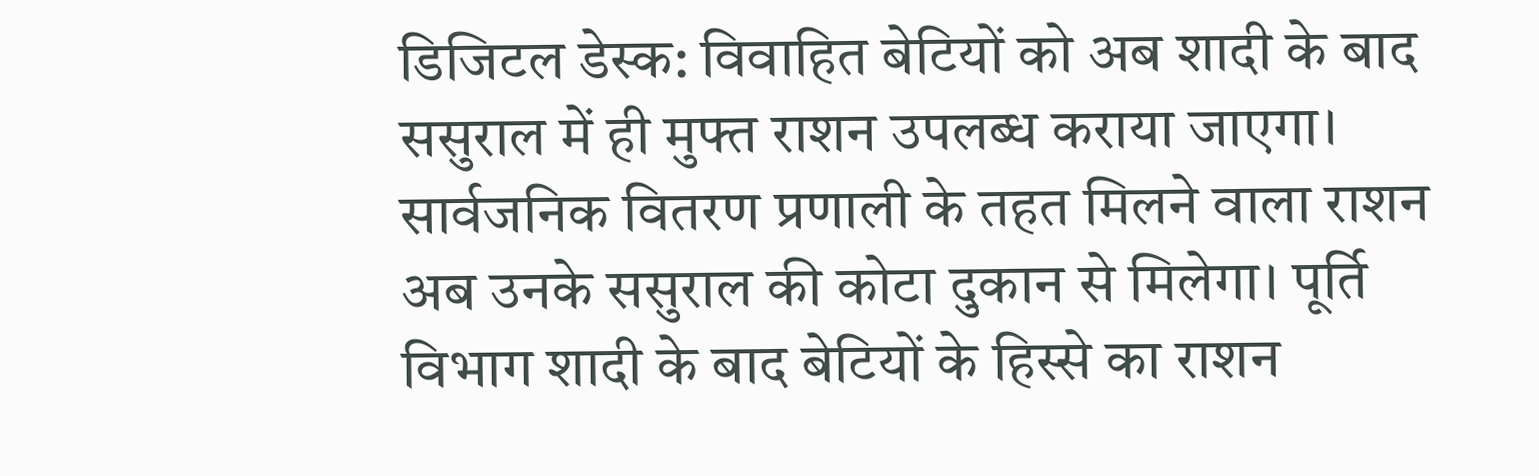डिजिटल डेस्क: विवाहित बेटियों को अब शादी के बाद ससुराल में ही मुफ्त राशन उपलब्ध कराया जाएगा। सार्वजनिक वितरण प्रणाली के तहत मिलने वाला राशन अब उनके ससुराल की कोटा दुकान से मिलेगा। पूर्ति विभाग शादी के बाद बेटियों के हिस्से का राशन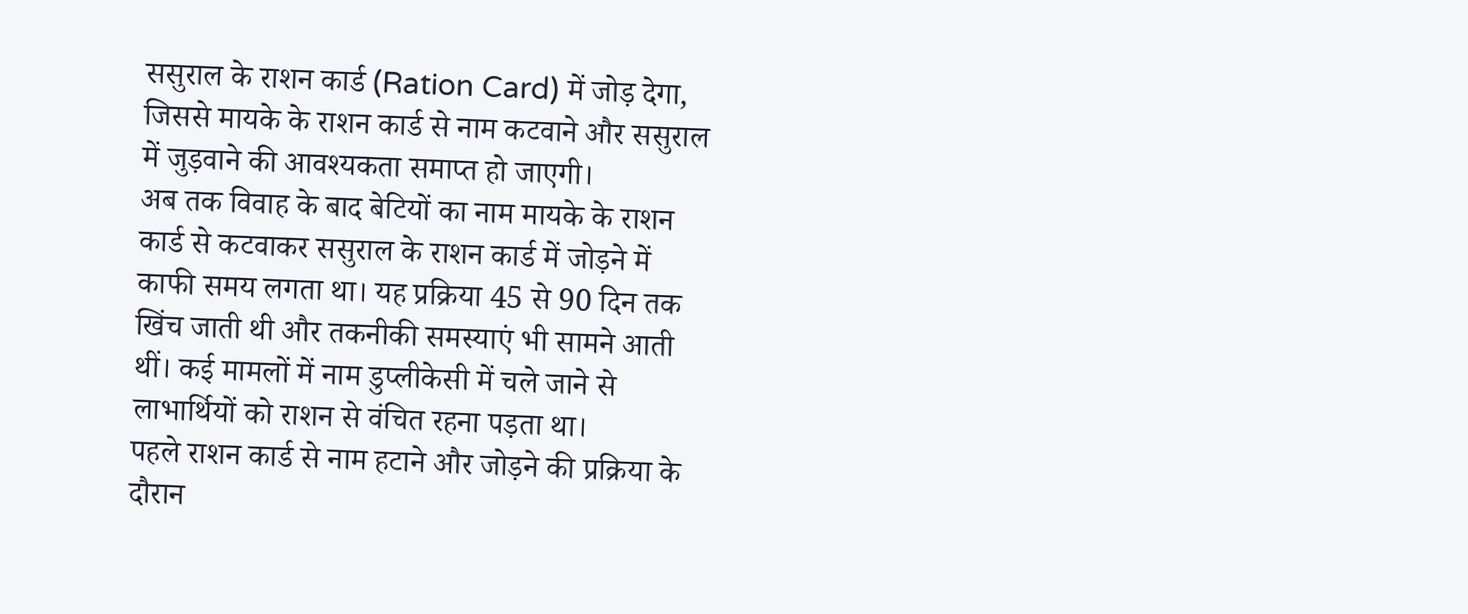ससुराल के राशन कार्ड (Ration Card) में जोड़ देगा, जिससे मायके के राशन कार्ड से नाम कटवाने और ससुराल में जुड़वाने की आवश्यकता समाप्त हो जाएगी।
अब तक विवाह के बाद बेटियों का नाम मायके के राशन कार्ड से कटवाकर ससुराल के राशन कार्ड में जोड़ने में काफी समय लगता था। यह प्रक्रिया 45 से 90 दिन तक खिंच जाती थी और तकनीकी समस्याएं भी सामने आती थीं। कई मामलों में नाम डुप्लीकेसी में चले जाने से लाभार्थियों को राशन से वंचित रहना पड़ता था।
पहले राशन कार्ड से नाम हटाने और जोड़ने की प्रक्रिया के दौरान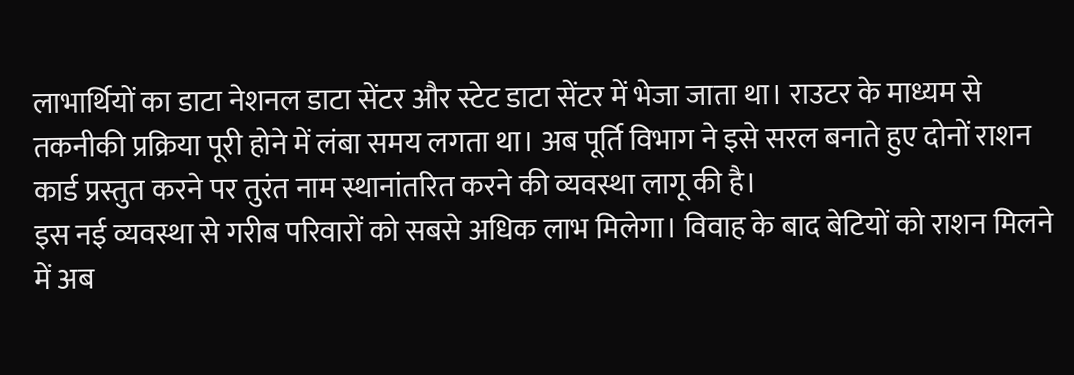लाभार्थियों का डाटा नेशनल डाटा सेंटर और स्टेट डाटा सेंटर में भेजा जाता था। राउटर के माध्यम से तकनीकी प्रक्रिया पूरी होने में लंबा समय लगता था। अब पूर्ति विभाग ने इसे सरल बनाते हुए दोनों राशन कार्ड प्रस्तुत करने पर तुरंत नाम स्थानांतरित करने की व्यवस्था लागू की है।
इस नई व्यवस्था से गरीब परिवारों को सबसे अधिक लाभ मिलेगा। विवाह के बाद बेटियों को राशन मिलने में अब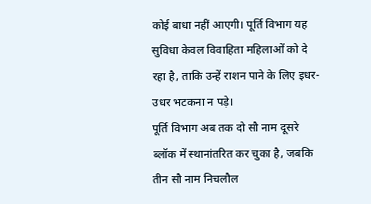कोई बाधा नहीं आएगी। पूर्ति विभाग यह सुविधा केवल विवाहिता महिलाओं को दे रहा है, ताकि उन्हें राशन पाने के लिए इधर-उधर भटकना न पड़े।
पूर्ति विभाग अब तक दो सौ नाम दूसरे ब्लॉक में स्थानांतरित कर चुका है, जबकि तीन सौ नाम निचलौल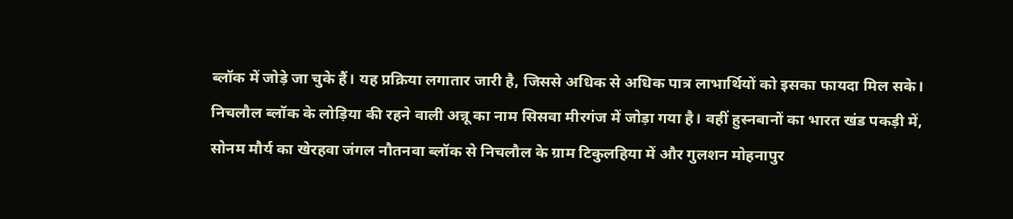ब्लॉक में जोड़े जा चुके हैं। यह प्रक्रिया लगातार जारी है, जिससे अधिक से अधिक पात्र लाभार्थियों को इसका फायदा मिल सके।
निचलौल ब्लॉक के लोड़िया की रहने वाली अन्नू का नाम सिसवा मीरगंज में जोड़ा गया है। वहीं हुस्नबानों का भारत खंड पकड़ी में, सोनम मौर्य का खेरहवा जंगल नौतनवा ब्लॉक से निचलौल के ग्राम टिकुलहिया में और गुलशन मोहनापुर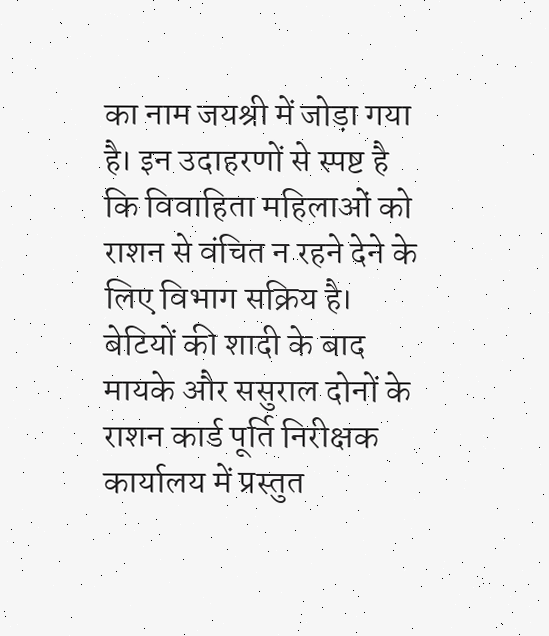का नाम जयश्री में जोड़ा गया है। इन उदाहरणों से स्पष्ट है कि विवाहिता महिलाओं को राशन से वंचित न रहने देने के लिए विभाग सक्रिय है।
बेटियों की शादी के बाद मायके और ससुराल दोनों के राशन कार्ड पूर्ति निरीक्षक कार्यालय में प्रस्तुत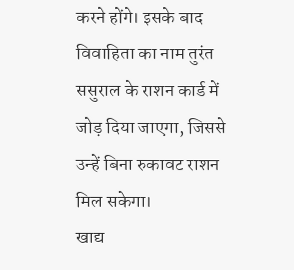करने होंगे। इसके बाद विवाहिता का नाम तुरंत ससुराल के राशन कार्ड में जोड़ दिया जाएगा, जिससे उन्हें बिना रुकावट राशन मिल सकेगा।
खाद्य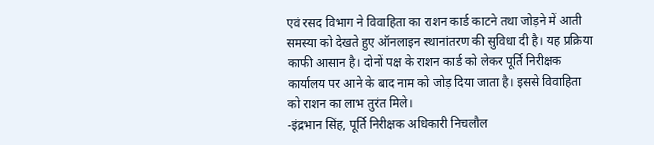एवं रसद विभाग ने विवाहिता का राशन कार्ड काटने तथा जोड़ने में आती समस्या को देखते हुए ऑनलाइन स्थानांतरण की सुविधा दी है। यह प्रक्रिया काफी आसान है। दोनों पक्ष के राशन कार्ड को लेकर पूर्ति निरीक्षक कार्यालय पर आने के बाद नाम को जोड़ दिया जाता है। इससे विवाहिता को राशन का लाभ तुरंत मिले।
-इंद्रभान सिंह, पूर्ति निरीक्षक अधिकारी निचलौल